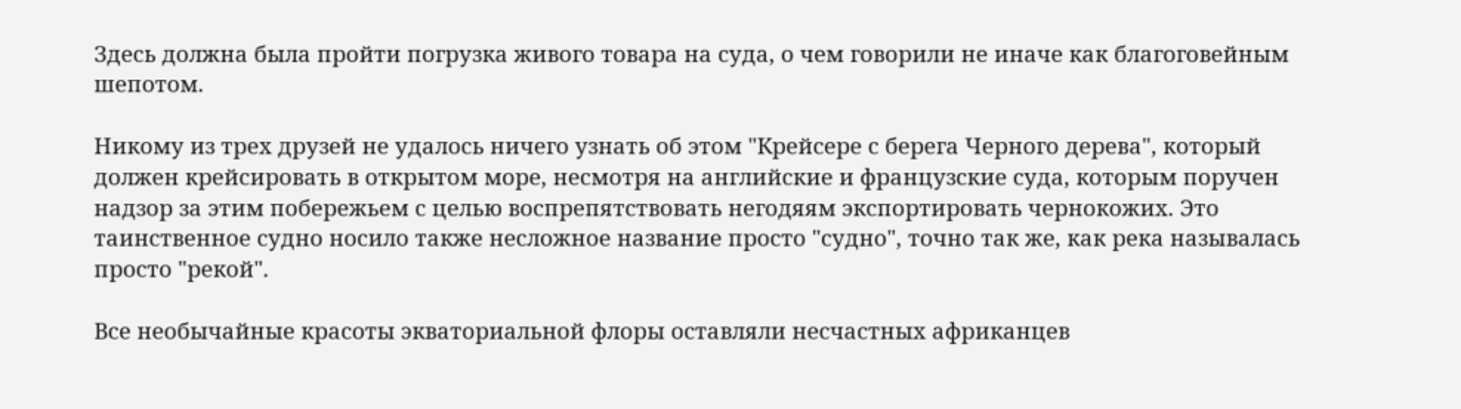Здесь должна была пройти погрузка живого товара на суда, о чем говорили не иначе как благоговейным шепотом.

Никому из трех друзей не удалось ничего узнать об этом "Крейсере с берега Черного дерева", который должен крейсировать в открытом море, несмотря на английские и французские суда, которым поручен надзор за этим побережьем с целью воспрепятствовать негодяям экспортировать чернокожих. Это таинственное судно носило также несложное название просто "судно", точно так же, как река называлась просто "рекой".

Все необычайные красоты экваториальной флоры оставляли несчастных африканцев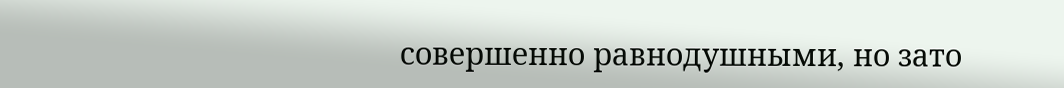совершенно равнодушными, но зато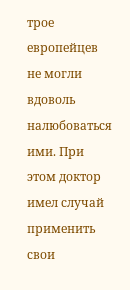трое европейцев не могли вдоволь налюбоваться ими. При этом доктор имел случай применить свои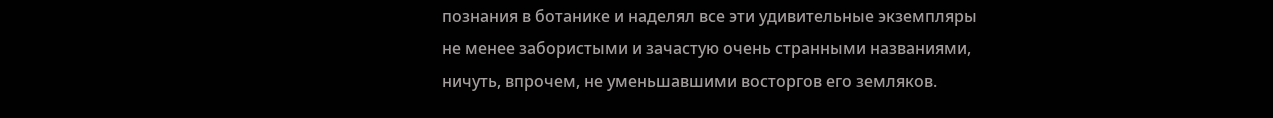познания в ботанике и наделял все эти удивительные экземпляры не менее забористыми и зачастую очень странными названиями, ничуть, впрочем, не уменьшавшими восторгов его земляков.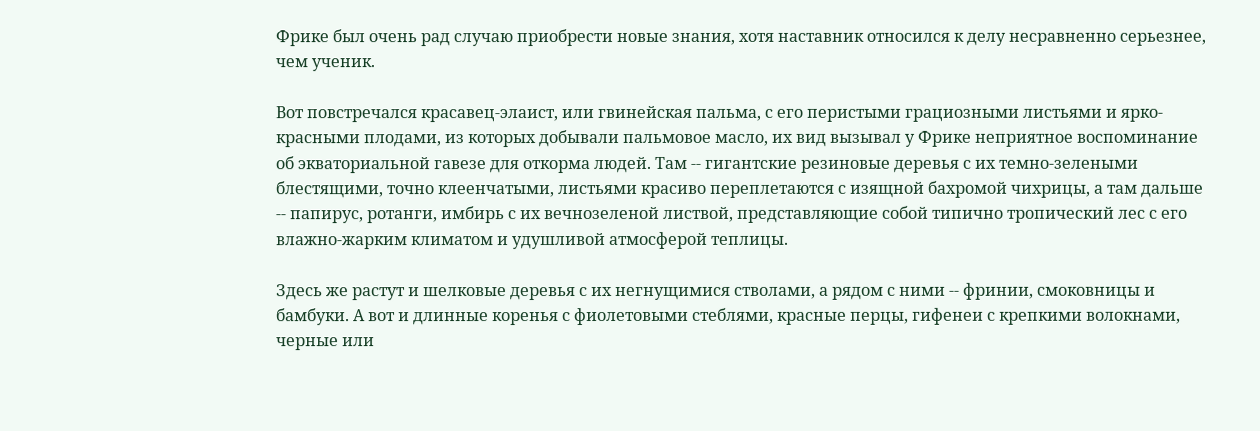Фрике был очень рад случаю приобрести новые знания, хотя наставник относился к делу несравненно серьезнее, чем ученик.

Вот повстречался красавец-элаист, или гвинейская пальма, с его перистыми грациозными листьями и ярко-красными плодами, из которых добывали пальмовое масло, их вид вызывал у Фрике неприятное воспоминание об экваториальной гавезе для откорма людей. Там -- гигантские резиновые деревья с их темно-зелеными блестящими, точно клеенчатыми, листьями красиво переплетаются с изящной бахромой чихрицы, а там дальше -- папирус, ротанги, имбирь с их вечнозеленой листвой, представляющие собой типично тропический лес с его влажно-жарким климатом и удушливой атмосферой теплицы.

Здесь же растут и шелковые деревья с их негнущимися стволами, а рядом с ними -- фринии, смоковницы и бамбуки. А вот и длинные коренья с фиолетовыми стеблями, красные перцы, гифенеи с крепкими волокнами, черные или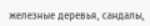железные деревья, сандалы,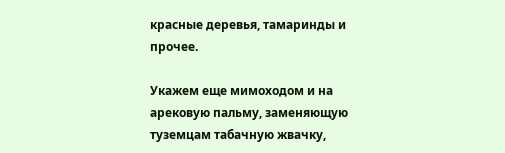красные деревья, тамаринды и прочее.

Укажем еще мимоходом и на арековую пальму, заменяющую туземцам табачную жвачку,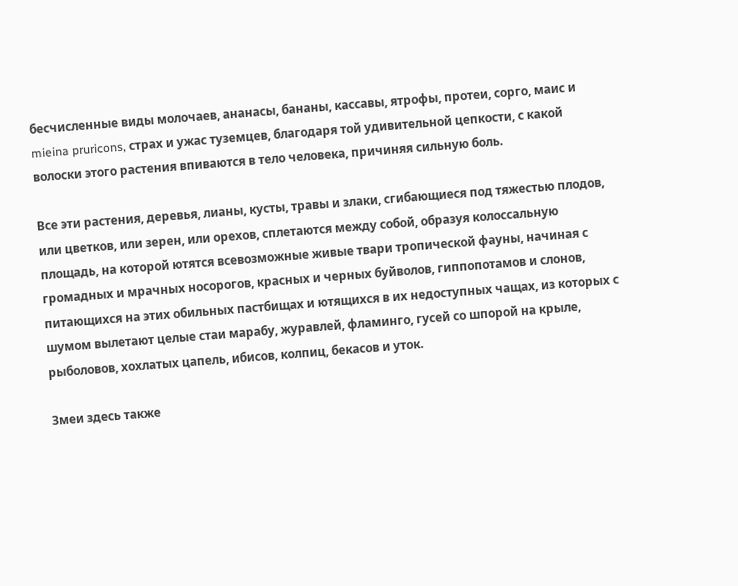бесчисленные виды молочаев, ананасы, бананы, кассавы, ятрофы, протеи, сорго, маис и mieina pruricons, страх и ужас туземцев, благодаря той удивительной цепкости, с какой волоски этого растения впиваются в тело человека, причиняя сильную боль.

Все эти растения, деревья, лианы, кусты, травы и злаки, сгибающиеся под тяжестью плодов, или цветков, или зерен, или орехов, сплетаются между собой, образуя колоссальную площадь, на которой ютятся всевозможные живые твари тропической фауны, начиная с громадных и мрачных носорогов, красных и черных буйволов, гиппопотамов и слонов, питающихся на этих обильных пастбищах и ютящихся в их недоступных чащах, из которых с шумом вылетают целые стаи марабу, журавлей, фламинго, гусей со шпорой на крыле, рыболовов, хохлатых цапель, ибисов, колпиц, бекасов и уток.

Змеи здесь также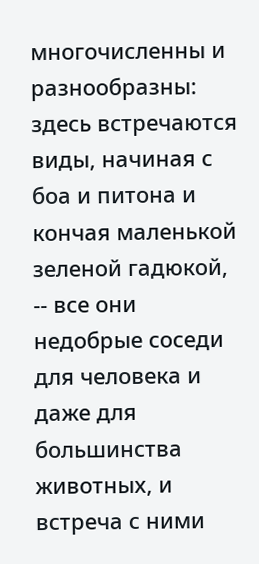многочисленны и разнообразны: здесь встречаются виды, начиная с боа и питона и кончая маленькой зеленой гадюкой, -- все они недобрые соседи для человека и даже для большинства животных, и встреча с ними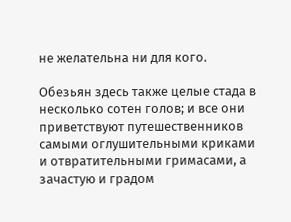не желательна ни для кого.

Обезьян здесь также целые стада в несколько сотен голов; и все они приветствуют путешественников самыми оглушительными криками и отвратительными гримасами, а зачастую и градом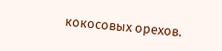кокосовых орехов.